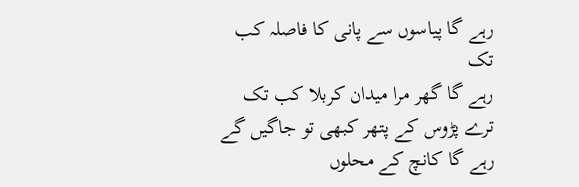رہے گا پیاسوں سے پانی کا فاصلہ کب تک
رہے گا گھر مرا میدان کربلا کب تک
ترے پڑوس کے پتھر کبھی تو جاگیں گے
رہے گا کانچ کے محلوں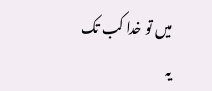میں تو خدا کب تک
یہ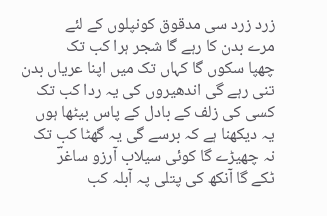زرد زرد سی مدقوق کونپلوں کے لئے
مرے بدن کا رہے گا شجر ہرا کب تک
چھپا سکوں گا کہاں تک میں اپنا عریاں بدن
تنی رہے گی اندھیروں کی یہ ردا کب تک
کسی کی زلف کے بادل کے پاس بیٹھا ہوں
یہ دیکھنا ہے کہ برسے گی یہ گھٹا کب تک
نہ چھیڑے گا کوئی سیلاب آرزو ساغرؔ
ٹکے گا آنکھ کی پتلی پہ آبلہ کب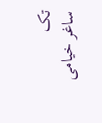تک
ساغر خیامی